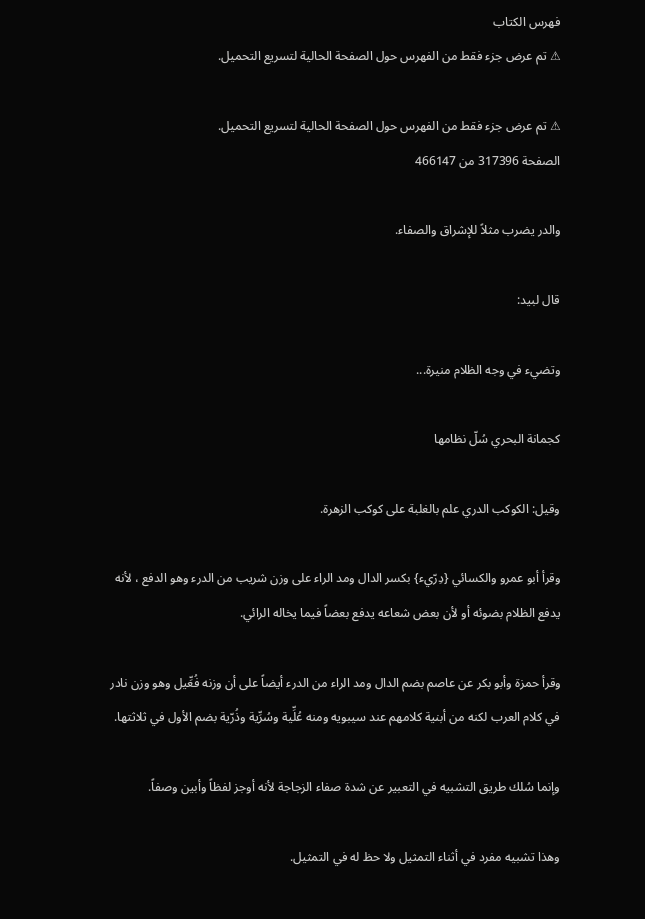فهرس الكتاب
⚠ تم عرض جزء فقط من الفهرس حول الصفحة الحالية لتسريع التحميل.

⚠ تم عرض جزء فقط من الفهرس حول الصفحة الحالية لتسريع التحميل.
الصفحة 317396 من 466147

والدر يضرب مثلاً للإشراق والصفاء.

قال لبيد:

وتضيء في وجه الظلام منيرة...

كجمانة البحري سُلّ نظامها

وقيل: الكوكب الدري علم بالغلبة على كوكب الزهرة.

وقرأ أبو عمرو والكسائي {دِرّيء} بكسر الدال ومد الراء على وزن شريب من الدرء وهو الدفع ، لأنه يدفع الظلام بضوئه أو لأن بعض شعاعه يدفع بعضاً فيما يخاله الرائي.

وقرأ حمزة وأبو بكر عن عاصم بضم الدال ومد الراء من الدرء أيضاً على أن وزنه فُعِّيل وهو وزن نادر في كلام العرب لكنه من أبنية كلامهم عند سيبويه ومنه عُلِّية وسُرِّية وذُرّية بضم الأول في ثلاثتها.

وإنما سُلك طريق التشبيه في التعبير عن شدة صفاء الزجاجة لأنه أوجز لفظاً وأبين وصفاً.

وهذا تشبيه مفرد في أثناء التمثيل ولا حظ له في التمثيل.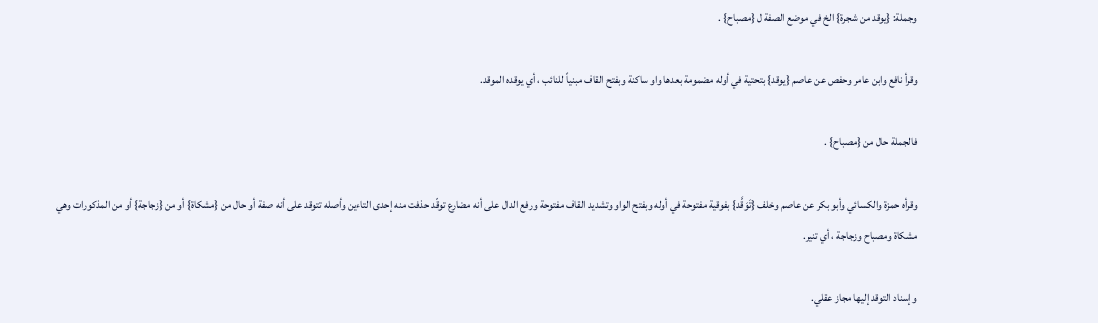وجملة: {يوقد من شجرة} الخ في موضع الصفة ل {مصباح} .

وقرأ نافع وابن عامر وحفص عن عاصم {يوقد} بتحتية في أوله مضمومة بعدها واو ساكنة وبفتح القاف مبنياً للنائب ، أي يوقده الموقد.

فالجملة حال من {مصباح} .

وقرأه حمزة والكسائي وأبو بكر عن عاصم وخلف {تَوَقَّد} بفوقية مفتوحة في أوله وبفتح الواو وتشديد القاف مفتوحة ورفع الدال على أنه مضارع توقّد حذفت منه إحدى التاءين وأصله تتوقد على أنه صفة أو حال من {مشكاة} أو من {زجاجة} أو من المذكورات وهي مشكاة ومصباح وزجاجة ، أي تنير.

وإسناد التوقد إليها مجاز عقلي.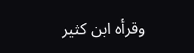وقرأه ابن كثير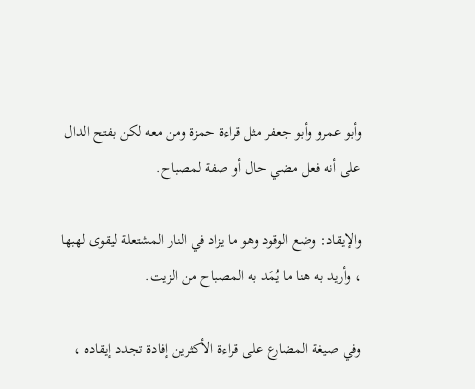وأبو عمرو وأبو جعفر مثل قراءة حمزة ومن معه لكن بفتح الدال على أنه فعل مضي حال أو صفة لمصباح.

والإيقاد: وضع الوقود وهو ما يزاد في النار المشتعلة ليقوى لهبها ، وأريد به هنا ما يُمَد به المصباح من الزيت.

وفي صيغة المضارع على قراءة الأكثرين إفادة تجدد إيقاده ،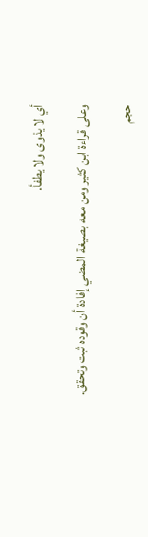أي لا يذوى ولا يطفأ.

وعلى قراءة ابن كثير ومن معه بصيغة المضي إفادة أن وقوده ثبت وتحقق.

حجم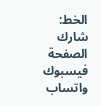الخط:
شارك الصفحة
فيسبوك واتساب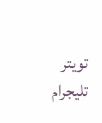تويتر تليجرام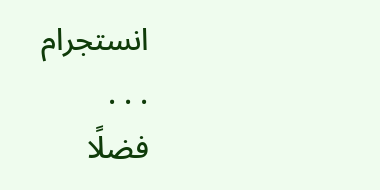انستجرام
. . .
فضلًا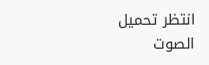انتظر تحميل الصوت